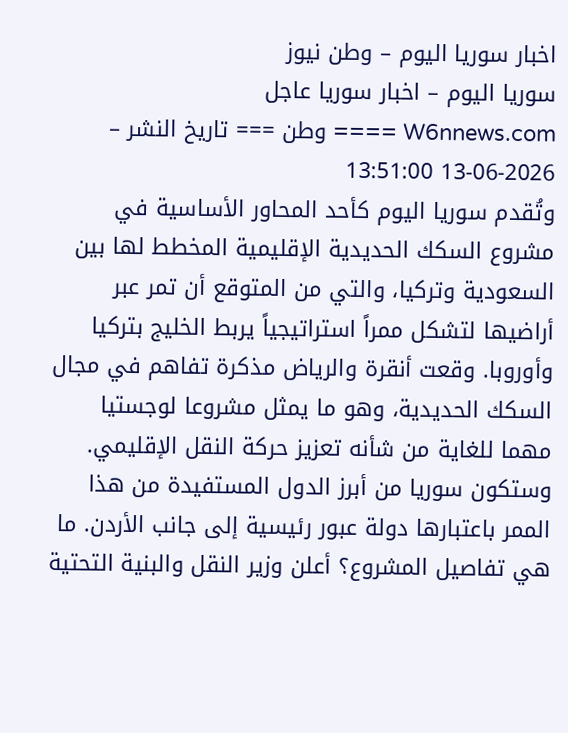اخبار سوريا اليوم – وطن نيوز
سوريا اليوم – اخبار سوريا عاجل
W6nnews.com ==== وطن === تاريخ النشر – 2026-06-13 13:51:00
وتُقدم سوريا اليوم كأحد المحاور الأساسية في مشروع السكك الحديدية الإقليمية المخطط لها بين السعودية وتركيا، والتي من المتوقع أن تمر عبر أراضيها لتشكل ممراً استراتيجياً يربط الخليج بتركيا وأوروبا. وقعت أنقرة والرياض مذكرة تفاهم في مجال السكك الحديدية، وهو ما يمثل مشروعا لوجستيا مهما للغاية من شأنه تعزيز حركة النقل الإقليمي. وستكون سوريا من أبرز الدول المستفيدة من هذا الممر باعتبارها دولة عبور رئيسية إلى جانب الأردن. ما هي تفاصيل المشروع؟ أعلن وزير النقل والبنية التحتية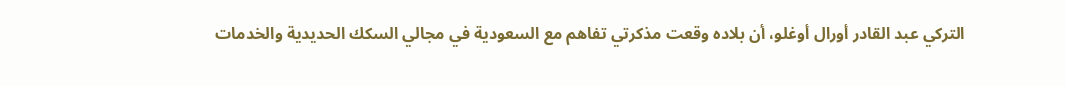التركي عبد القادر أورال أوغلو، أن بلاده وقعت مذكرتي تفاهم مع السعودية في مجالي السكك الحديدية والخدمات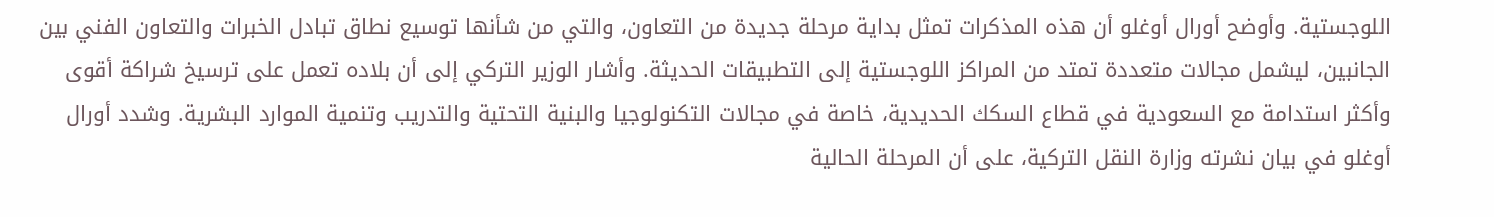اللوجستية. وأوضح أورال أوغلو أن هذه المذكرات تمثل بداية مرحلة جديدة من التعاون، والتي من شأنها توسيع نطاق تبادل الخبرات والتعاون الفني بين الجانبين، ليشمل مجالات متعددة تمتد من المراكز اللوجستية إلى التطبيقات الحديثة. وأشار الوزير التركي إلى أن بلاده تعمل على ترسيخ شراكة أقوى وأكثر استدامة مع السعودية في قطاع السكك الحديدية، خاصة في مجالات التكنولوجيا والبنية التحتية والتدريب وتنمية الموارد البشرية. وشدد أورال أوغلو في بيان نشرته وزارة النقل التركية، على أن المرحلة الحالية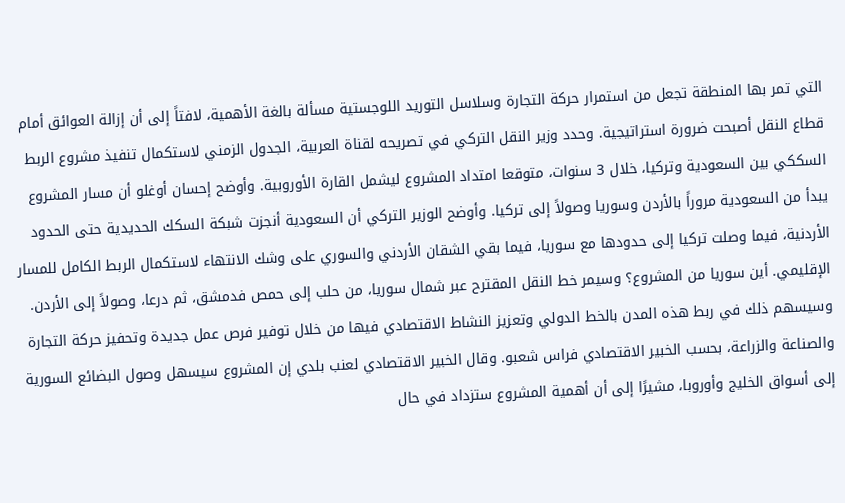التي تمر بها المنطقة تجعل من استمرار حركة التجارة وسلاسل التوريد اللوجستية مسألة بالغة الأهمية، لافتاً إلى أن إزالة العوائق أمام قطاع النقل أصبحت ضرورة استراتيجية. وحدد وزير النقل التركي في تصريحه لقناة العربية، الجدول الزمني لاستكمال تنفيذ مشروع الربط السككي بين السعودية وتركيا، خلال 3 سنوات، متوقعا امتداد المشروع ليشمل القارة الأوروبية. وأوضح إحسان أوغلو أن مسار المشروع يبدأ من السعودية مروراً بالأردن وسوريا وصولاً إلى تركيا. وأوضح الوزير التركي أن السعودية أنجزت شبكة السكك الحديدية حتى الحدود الأردنية، فيما وصلت تركيا إلى حدودها مع سوريا، فيما بقي الشقان الأردني والسوري على وشك الانتهاء لاستكمال الربط الكامل للمسار الإقليمي. أين سوريا من المشروع؟ وسيمر خط النقل المقترح عبر شمال سوريا، من حلب إلى حمص فدمشق، ثم درعا، وصولاً إلى الأردن. وسيسهم ذلك في ربط هذه المدن بالخط الدولي وتعزيز النشاط الاقتصادي فيها من خلال توفير فرص عمل جديدة وتحفيز حركة التجارة والصناعة والزراعة، بحسب الخبير الاقتصادي فراس شعبو. وقال الخبير الاقتصادي لعنب بلدي إن المشروع سيسهل وصول البضائع السورية إلى أسواق الخليج وأوروبا، مشيرًا إلى أن أهمية المشروع ستزداد في حال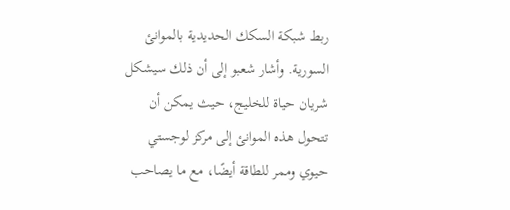ربط شبكة السكك الحديدية بالموانئ السورية. وأشار شعبو إلى أن ذلك سيشكل شريان حياة للخليج، حيث يمكن أن تتحول هذه الموانئ إلى مركز لوجستي حيوي وممر للطاقة أيضًا، مع ما يصاحب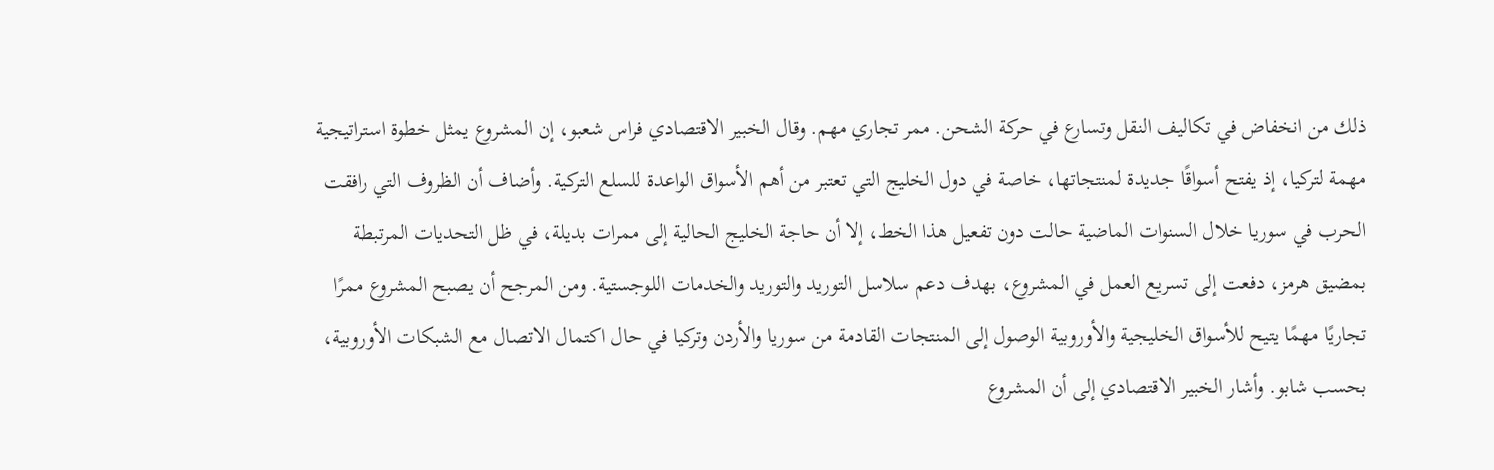ذلك من انخفاض في تكاليف النقل وتسارع في حركة الشحن. ممر تجاري مهم. وقال الخبير الاقتصادي فراس شعبو، إن المشروع يمثل خطوة استراتيجية مهمة لتركيا، إذ يفتح أسواقًا جديدة لمنتجاتها، خاصة في دول الخليج التي تعتبر من أهم الأسواق الواعدة للسلع التركية. وأضاف أن الظروف التي رافقت الحرب في سوريا خلال السنوات الماضية حالت دون تفعيل هذا الخط، إلا أن حاجة الخليج الحالية إلى ممرات بديلة، في ظل التحديات المرتبطة بمضيق هرمز، دفعت إلى تسريع العمل في المشروع، بهدف دعم سلاسل التوريد والتوريد والخدمات اللوجستية. ومن المرجح أن يصبح المشروع ممرًا تجاريًا مهمًا يتيح للأسواق الخليجية والأوروبية الوصول إلى المنتجات القادمة من سوريا والأردن وتركيا في حال اكتمال الاتصال مع الشبكات الأوروبية، بحسب شابو. وأشار الخبير الاقتصادي إلى أن المشروع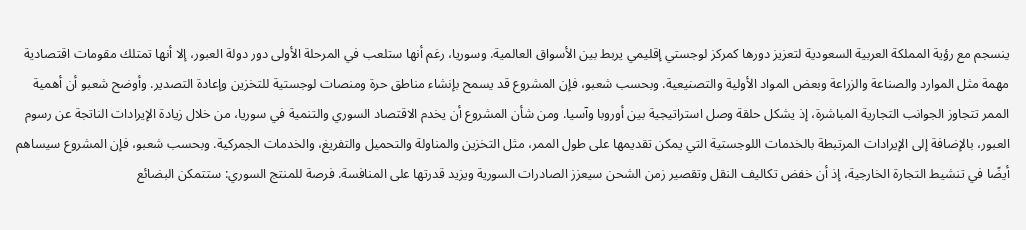ينسجم مع رؤية المملكة العربية السعودية لتعزيز دورها كمركز لوجستي إقليمي يربط بين الأسواق العالمية. وسوريا، رغم أنها ستلعب في المرحلة الأولى دور دولة العبور، إلا أنها تمتلك مقومات اقتصادية مهمة مثل الموارد والصناعة والزراعة وبعض المواد الأولية والتصنيعية. وبحسب شعبو، فإن المشروع قد يسمح بإنشاء مناطق حرة ومنصات لوجستية للتخزين وإعادة التصدير. وأوضح شعبو أن أهمية الممر تتجاوز الجوانب التجارية المباشرة، إذ يشكل حلقة وصل استراتيجية بين أوروبا وآسيا. ومن شأن المشروع أن يخدم الاقتصاد السوري والتنمية في سوريا، من خلال زيادة الإيرادات الناتجة عن رسوم العبور، بالإضافة إلى الإيرادات المرتبطة بالخدمات اللوجستية التي يمكن تقديمها على طول الممر، مثل التخزين والمناولة والتحميل والتفريغ، والخدمات الجمركية. وبحسب شعبو، فإن المشروع سيساهم أيضًا في تنشيط التجارة الخارجية، إذ أن خفض تكاليف النقل وتقصير زمن الشحن سيعزز الصادرات السورية ويزيد قدرتها على المنافسة. فرصة للمنتج السوري: ستتمكن البضائع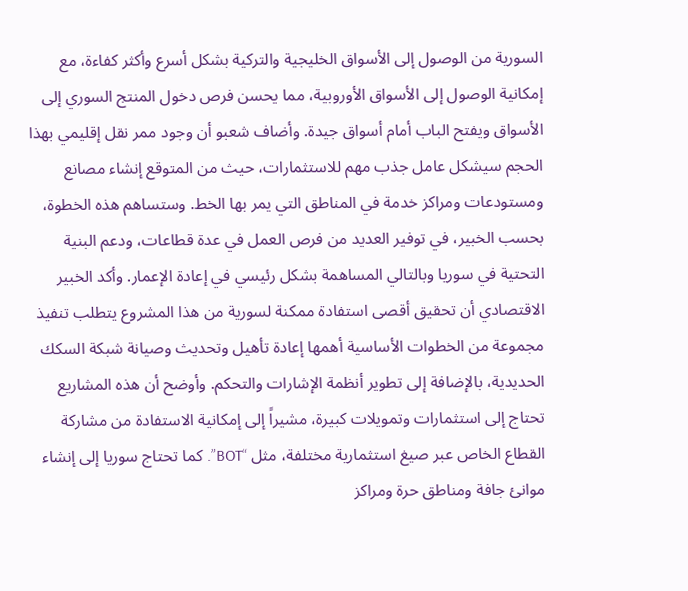السورية من الوصول إلى الأسواق الخليجية والتركية بشكل أسرع وأكثر كفاءة، مع إمكانية الوصول إلى الأسواق الأوروبية، مما يحسن فرص دخول المنتج السوري إلى الأسواق ويفتح الباب أمام أسواق جيدة. وأضاف شعبو أن وجود ممر نقل إقليمي بهذا الحجم سيشكل عامل جذب مهم للاستثمارات، حيث من المتوقع إنشاء مصانع ومستودعات ومراكز خدمة في المناطق التي يمر بها الخط. وستساهم هذه الخطوة، بحسب الخبير، في توفير العديد من فرص العمل في عدة قطاعات، ودعم البنية التحتية في سوريا وبالتالي المساهمة بشكل رئيسي في إعادة الإعمار. وأكد الخبير الاقتصادي أن تحقيق أقصى استفادة ممكنة لسورية من هذا المشروع يتطلب تنفيذ مجموعة من الخطوات الأساسية أهمها إعادة تأهيل وتحديث وصيانة شبكة السكك الحديدية، بالإضافة إلى تطوير أنظمة الإشارات والتحكم. وأوضح أن هذه المشاريع تحتاج إلى استثمارات وتمويلات كبيرة، مشيراً إلى إمكانية الاستفادة من مشاركة القطاع الخاص عبر صيغ استثمارية مختلفة، مثل “BOT”. كما تحتاج سوريا إلى إنشاء موانئ جافة ومناطق حرة ومراكز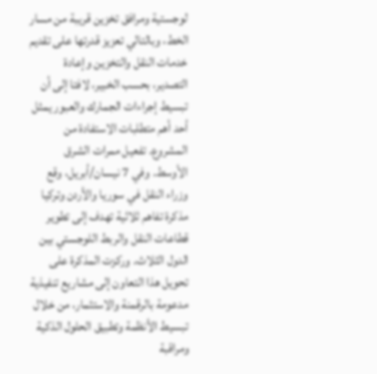لوجستية ومرافق تخزين قريبة من مسار الخط، وبالتالي تعزيز قدرتها على تقديم خدمات النقل والتخزين وإعادة التصدير، بحسب الخبير، لافتا إلى أن تبسيط إجراءات الجمارك والعبور يمثل أحد أهم متطلبات الاستفادة من المشروع. تفعيل ممرات الشرق الأوسط. وفي 7 نيسان/أبريل، وقع وزراء النقل في سوريا والأردن وتركيا مذكرة تفاهم ثلاثية تهدف إلى تطوير قطاعات النقل والربط اللوجستي بين الدول الثلاث. وركزت المذكرة على تحويل هذا التعاون إلى مشاريع تنفيذية مدعومة بالرقمنة والاستثمار، من خلال تبسيط الأنظمة وتطبيق الحلول الذكية ومراقبة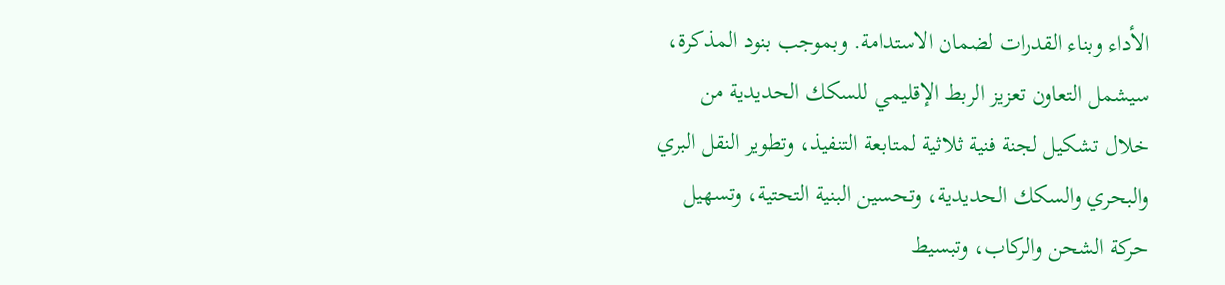الأداء وبناء القدرات لضمان الاستدامة. وبموجب بنود المذكرة، سيشمل التعاون تعزيز الربط الإقليمي للسكك الحديدية من خلال تشكيل لجنة فنية ثلاثية لمتابعة التنفيذ، وتطوير النقل البري والبحري والسكك الحديدية، وتحسين البنية التحتية، وتسهيل حركة الشحن والركاب، وتبسيط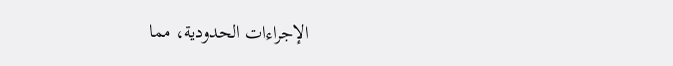الإجراءات الحدودية، مما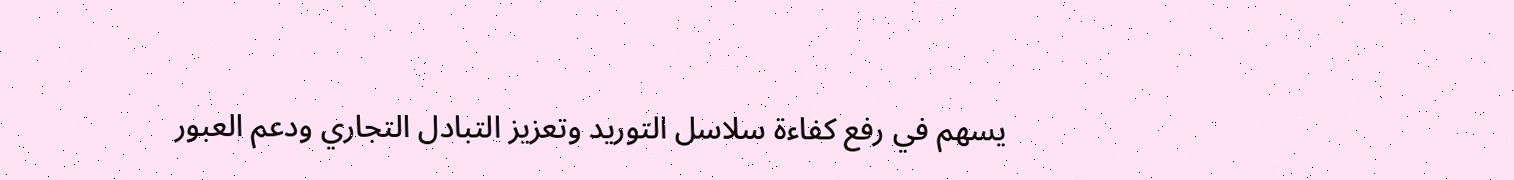يسهم في رفع كفاءة سلاسل التوريد وتعزيز التبادل التجاري ودعم العبور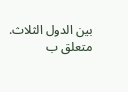بين الدول الثلاث. متعلق ب